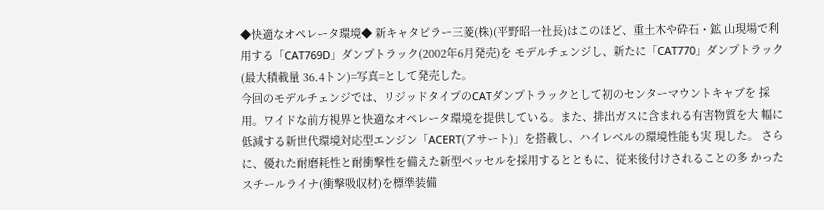◆快適なオペレータ環境◆ 新キャタピラー三菱(株)(平野昭一社長)はこのほど、重土木や砕石・鉱 山現場で利用する「CAT769D」ダンプトラック(2002年6月発売)を モデルチェンジし、新たに「CAT770」ダンプトラック(最大積載量 36.4トン)=写真=として発売した。
今回のモデルチェンジでは、リジッドタイプのCATダンプトラックとして初のセンターマウントキャブを 採用。ワイドな前方視界と快適なオペレータ環境を提供している。また、排出ガスに含まれる有害物質を大 幅に低減する新世代環境対応型エンジン「ACERT(アサート)」を搭載し、ハイレベルの環境性能も実 現した。 さらに、優れた耐磨耗性と耐衝撃性を備えた新型ベッセルを採用するとともに、従来後付けされることの多 かったスチールライナ(衝撃吸収材)を標準装備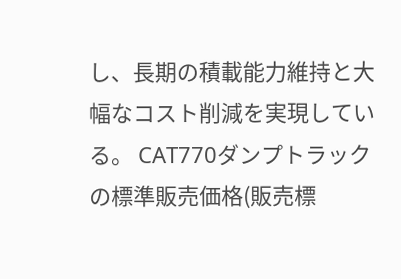し、長期の積載能力維持と大幅なコスト削減を実現してい る。 CAT770ダンプトラックの標準販売価格(販売標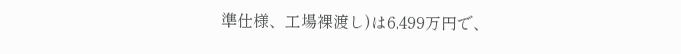準仕様、工場裸渡し)は6,499万円で、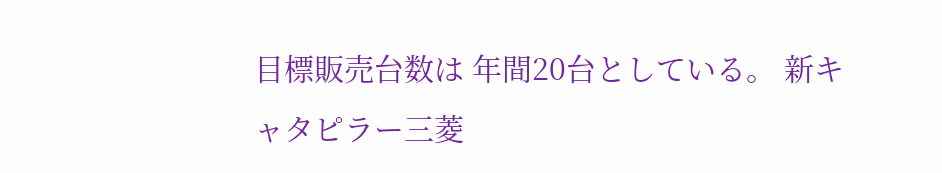目標販売台数は 年間20台としている。 新キャタピラー三菱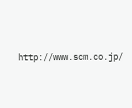http://www.scm.co.jp/